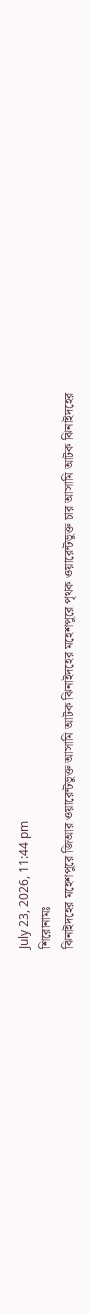July 23, 2026, 11:44 pm
শিরোনামঃ
ঝিনাইদহের মহেশপুরে জিআর ওয়ারেন্টভুক্ত আসামি আটক ঝিনাইদহের মহেশপুরে পৃথক ওয়ারেন্টভুক্ত চার আসামি আটক ঝিনাইদহের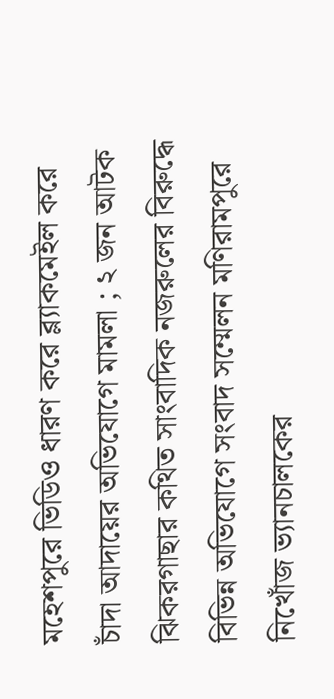মহেশপুরে ভিডিও ধারণ করে ব্ল্যাকমেইল করে চাঁদা আদায়ের অভিযোগে মামলা ; ২ জন আটক ঝিকরগাছার কথিত সাংবাদিক নজরুলের বিরুদ্ধে বিভিন্ন অভিযোগে সংবাদ সম্মেলন মণিরামপুরে নিখোঁজ ভ্যানচালকের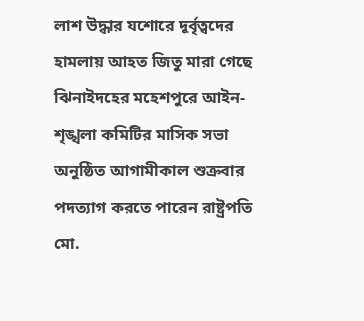লাশ উদ্ধার যশোরে দূর্বৃত্বদের হামলায় আহত জিতু মারা গেছে ঝিনাইদহের মহেশপুরে আইন-শৃঙ্খলা কমিটির মাসিক সভা অনুষ্ঠিত আগামীকাল শুক্রবার পদত্যাগ করতে পারেন রাষ্ট্রপতি মো.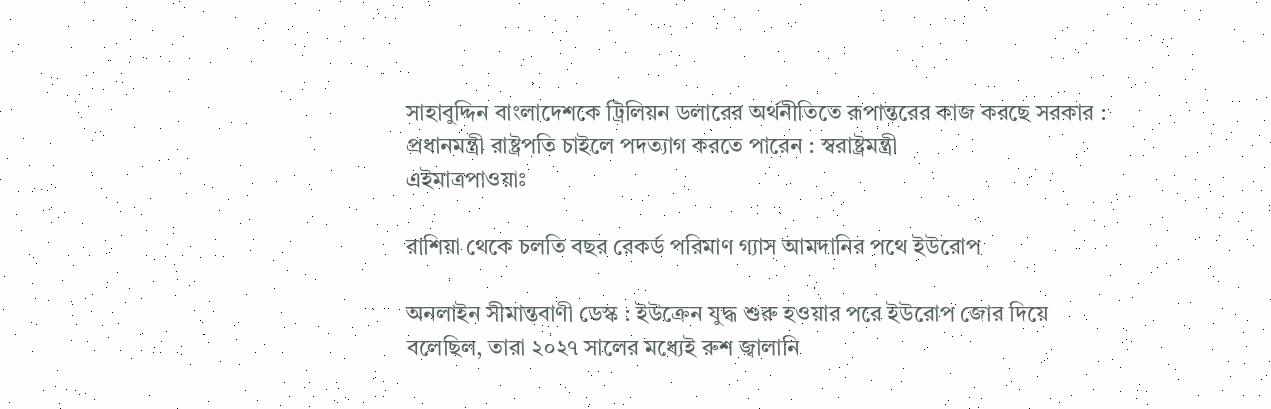সাহাবুদ্দিন বাংলাদেশকে ট্রিলিয়ন ডলারের অর্থনীতিতে রূপান্তরের কাজ করছে সরকার : প্রধানমন্ত্রী রাষ্ট্রপতি চাইলে পদত্যাগ করতে পারেন : স্বরাষ্ট্রমন্ত্রী
এইমাত্রপাওয়াঃ

রাশিয়া থেকে চলতি বছর রেকর্ড পরিমাণ গ্যাস আমদানির পথে ইউরোপ

অনলাইন সীমান্তবাণী ডেস্ক : ইউক্রেন যুদ্ধ শুরু হওয়ার পরে ইউরোপ জোর দিয়ে বলেছিল, তারা ২০২৭ সালের মধ্যেই রুশ জ্বালানি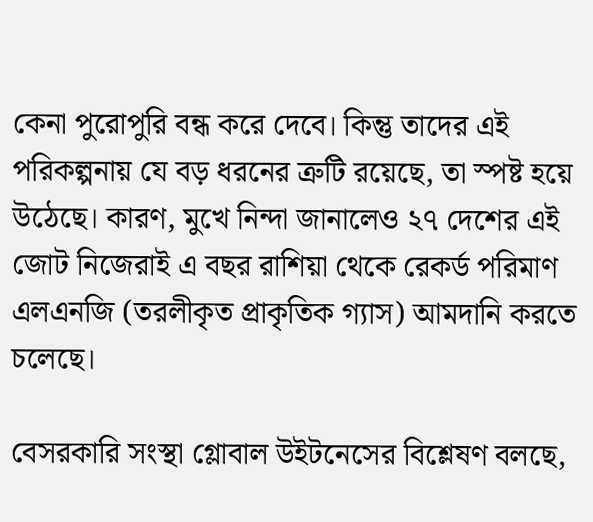কেনা পুরোপুরি বন্ধ করে দেবে। কিন্তু তাদের এই পরিকল্পনায় যে বড় ধরনের ত্রুটি রয়েছে, তা স্পষ্ট হয়ে উঠেছে। কারণ, মুখে নিন্দা জানালেও ২৭ দেশের এই জোট নিজেরাই এ বছর রাশিয়া থেকে রেকর্ড পরিমাণ এলএনজি (তরলীকৃত প্রাকৃতিক গ্যাস) আমদানি করতে চলেছে।

বেসরকারি সংস্থা গ্লোবাল উইটনেসের বিশ্লেষণ বলছে,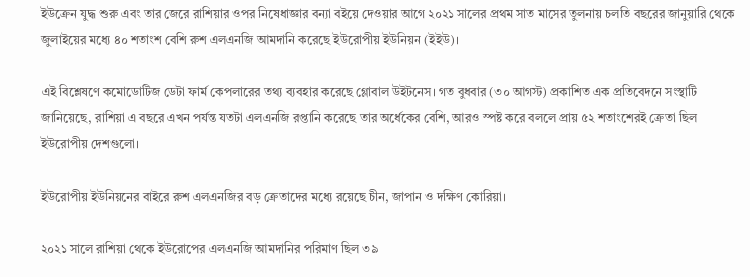ইউক্রেন যুদ্ধ শুরু এবং তার জেরে রাশিয়ার ওপর নিষেধাজ্ঞার বন্যা বইয়ে দেওয়ার আগে ২০২১ সালের প্রথম সাত মাসের তুলনায় চলতি বছরের জানুয়ারি থেকে জুলাইয়ের মধ্যে ৪০ শতাংশ বেশি রুশ এলএনজি আমদানি করেছে ইউরোপীয় ইউনিয়ন (ইইউ)।

এই বিশ্লেষণে কমোডোটিজ ডেটা ফার্ম কেপলারের তথ্য ব্যবহার করেছে গ্লোবাল উইটনেস। গত বুধবার (৩০ আগস্ট) প্রকাশিত এক প্রতিবেদনে সংস্থাটি জানিয়েছে, রাশিয়া এ বছরে এখন পর্যন্ত যতটা এলএনজি রপ্তানি করেছে তার অর্ধেকের বেশি, আরও স্পষ্ট করে বললে প্রায় ৫২ শতাংশেরই ক্রেতা ছিল ইউরোপীয় দেশগুলো।

ইউরোপীয় ইউনিয়নের বাইরে রুশ এলএনজির বড় ক্রেতাদের মধ্যে রয়েছে চীন, জাপান ও দক্ষিণ কোরিয়া।

২০২১ সালে রাশিয়া থেকে ইউরোপের এলএনজি আমদানির পরিমাণ ছিল ৩৯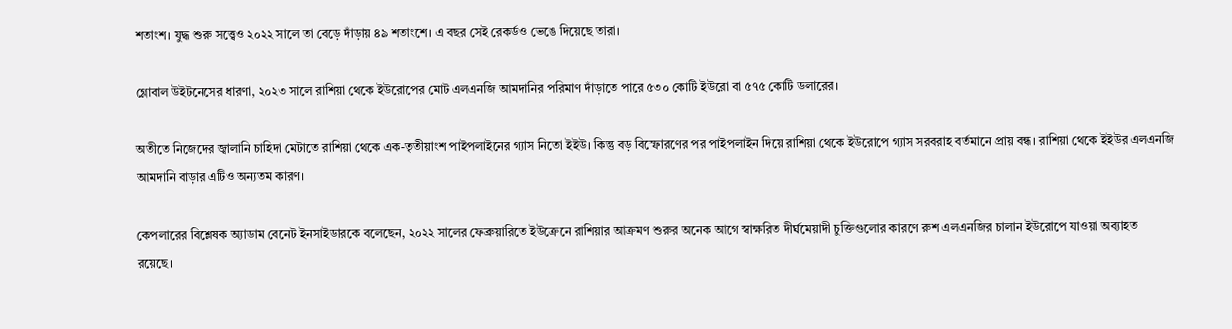শতাংশ। যুদ্ধ শুরু সত্ত্বেও ২০২২ সালে তা বেড়ে দাঁড়ায় ৪৯ শতাংশে। এ বছর সেই রেকর্ডও ভেঙে দিয়েছে তারা।

গ্লোবাল উইটনেসের ধারণা, ২০২৩ সালে রাশিয়া থেকে ইউরোপের মোট এলএনজি আমদানির পরিমাণ দাঁড়াতে পারে ৫৩০ কোটি ইউরো বা ৫৭৫ কোটি ডলারের।

অতীতে নিজেদের জ্বালানি চাহিদা মেটাতে রাশিয়া থেকে এক-তৃতীয়াংশ পাইপলাইনের গ্যাস নিতো ইইউ। কিন্তু বড় বিস্ফোরণের পর পাইপলাইন দিয়ে রাশিয়া থেকে ইউরোপে গ্যাস সরবরাহ বর্তমানে প্রায় বন্ধ। রাশিয়া থেকে ইইউর এলএনজি আমদানি বাড়ার এটিও অন্যতম কারণ।

কেপলারের বিশ্লেষক অ্যাডাম বেনেট ইনসাইডারকে বলেছেন, ২০২২ সালের ফেব্রুয়ারিতে ইউক্রেনে রাশিয়ার আক্রমণ শুরুর অনেক আগে স্বাক্ষরিত দীর্ঘমেয়াদী চুক্তিগুলোর কারণে রুশ এলএনজির চালান ইউরোপে যাওয়া অব্যাহত রয়েছে।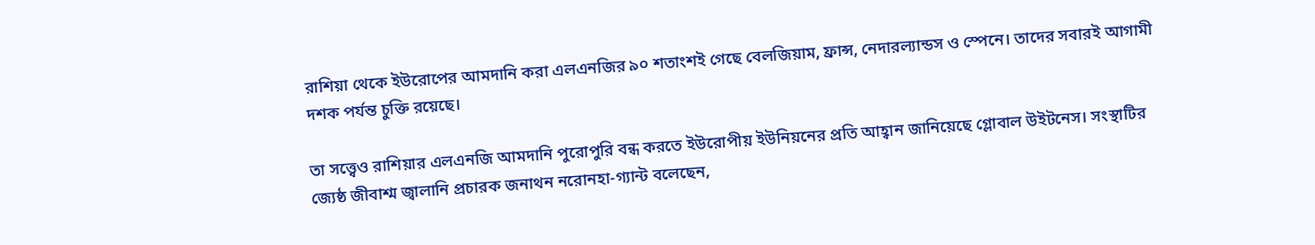রাশিয়া থেকে ইউরোপের আমদানি করা এলএনজির ৯০ শতাংশই গেছে বেলজিয়াম, ফ্রান্স, নেদারল্যান্ডস ও স্পেনে। তাদের সবারই আগামী দশক পর্যন্ত চুক্তি রয়েছে।

তা সত্ত্বেও রাশিয়ার এলএনজি আমদানি পুরোপুরি বন্ধ করতে ইউরোপীয় ইউনিয়নের প্রতি আহ্বান জানিয়েছে গ্লোবাল উইটনেস। সংস্থাটির জ্যেষ্ঠ জীবাশ্ম জ্বালানি প্রচারক জনাথন নরোনহা-গ্যান্ট বলেছেন,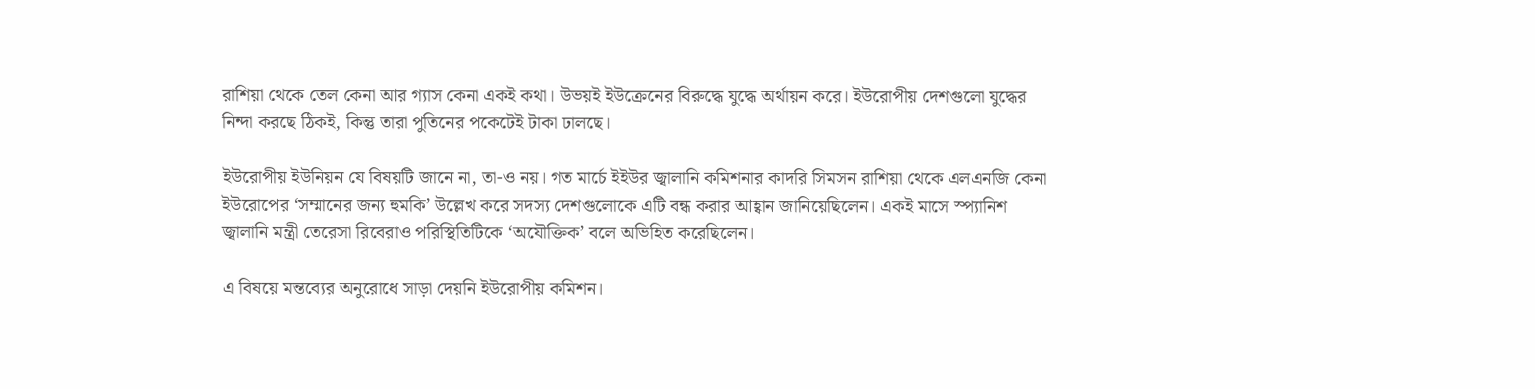রাশিয়া থেকে তেল কেনা আর গ্যাস কেনা একই কথা। উভয়ই ইউক্রেনের বিরুদ্ধে যুদ্ধে অর্থায়ন করে। ইউরোপীয় দেশগুলো যুদ্ধের নিন্দা করছে ঠিকই, কিন্তু তারা পুতিনের পকেটেই টাকা ঢালছে।

ইউরোপীয় ইউনিয়ন যে বিষয়টি জানে না, তা-ও নয়। গত মার্চে ইইউর জ্বালানি কমিশনার কাদরি সিমসন রাশিয়া থেকে এলএনজি কেনা ইউরোপের ‘সম্মানের জন্য হুমকি’ উল্লেখ করে সদস্য দেশগুলোকে এটি বন্ধ করার আহ্বান জানিয়েছিলেন। একই মাসে স্প্যানিশ জ্বালানি মন্ত্রী তেরেসা রিবেরাও পরিস্থিতিটিকে ‘অযৌক্তিক’ বলে অভিহিত করেছিলেন।

এ বিষয়ে মন্তব্যের অনুরোধে সাড়া দেয়নি ইউরোপীয় কমিশন।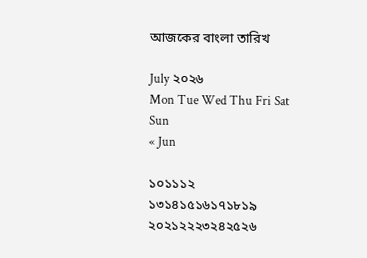আজকের বাংলা তারিখ

July ২০২৬
Mon Tue Wed Thu Fri Sat Sun
« Jun

১০১১১২
১৩১৪১৫১৬১৭১৮১৯
২০২১২২২৩২৪২৫২৬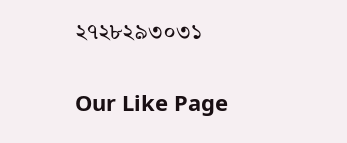২৭২৮২৯৩০৩১


Our Like Page